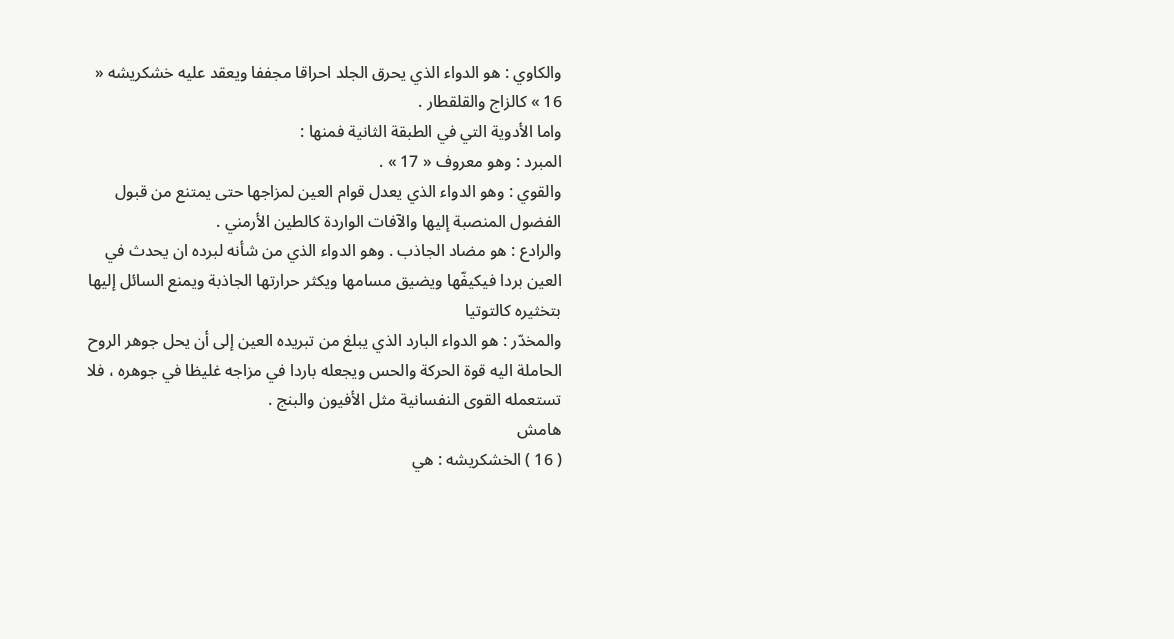والكاوي : هو الدواء الذي يحرق الجلد احراقا مجففا ويعقد عليه خشكريشه « 16 » كالزاج والقلقطار .
واما الأدوية التي في الطبقة الثانية فمنها :
المبرد : وهو معروف « 17 » .
والقوي : وهو الدواء الذي يعدل قوام العين لمزاجها حتى يمتنع من قبول الفضول المنصبة إليها والآفات الواردة كالطين الأرمني .
والرادع : هو مضاد الجاذب . وهو الدواء الذي من شأنه لبرده ان يحدث في العين بردا فيكيفّها ويضيق مسامها ويكثر حرارتها الجاذبة ويمنع السائل إليها بتخثيره كالتوتيا
والمخدّر : هو الدواء البارد الذي يبلغ من تبريده العين إلى أن يحل جوهر الروح الحاملة اليه قوة الحركة والحس ويجعله باردا في مزاجه غليظا في جوهره ، فلا تستعمله القوى النفسانية مثل الأفيون والبنج .
هامش
( 16 ) الخشكريشه : هي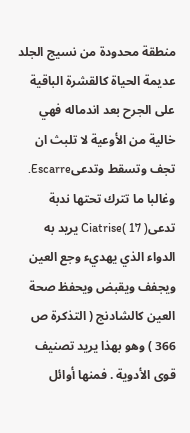منطقة محدودة من نسيج الجلد عديمة الحياة كالقشرة الباقية على الجرح بعد اندماله فهي خالية من الأوعية لا تلبث ان تجف وتسقط وتدعىEscarre. وغالبا ما تترك تحتها ندبة تدعىCiatrise( 17 ) يريد به الدواء الذي يهديء وجع العين ويجفف ويقبض ويحفظ صحة العين كالشادنج ( التذكرة ص 366 ) وهو بهذا يريد تصنيف قوى الأدوية . فمنها أوائل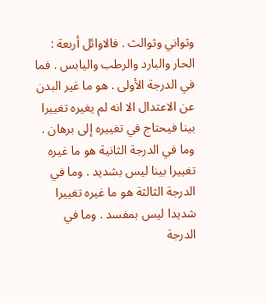وثواني وثوالث . فالاوائل أربعة : الحار والبارد والرطب واليابس . فما في الدرجة الأولى . هو ما غير البدن عن الاعتدال الا انه لم يغيره تغييرا بينا فيحتاج في تغييره إلى برهان . وما في الدرجة الثانية هو ما غيره تغييرا بينا ليس بشديد . وما في الدرجة الثالثة هو ما غيره تغييرا شديدا ليس بمفسد . وما في الدرجة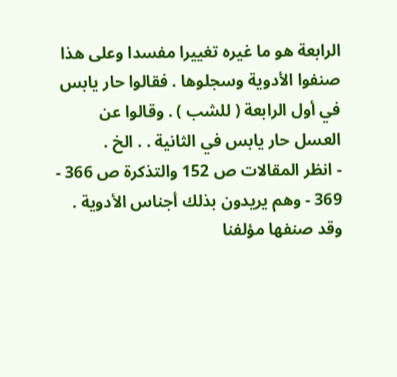الرابعة هو ما غيره تغييرا مفسدا وعلى هذا صنفوا الأدوية وسجلوها . فقالوا حار يابس في أول الرابعة ( للشب ) . وقالوا عن العسل حار يابس في الثانية . . الخ .
- انظر المقالات ص 152 والتذكرة ص 366 - 369 - وهم يريدون بذلك أجناس الأدوية . وقد صنفها مؤلفنا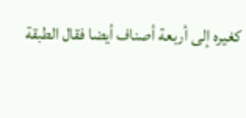كغيره إلى أربعة أصناف أيضا فقال الطبقة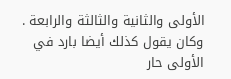الأولى والثانية والثالثة والرابعة . وكان يقول كذلك أيضا بارد في الأولى حار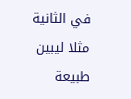في الثانية مثلا ليبين طبيعة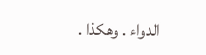الدواء . وهكذا .